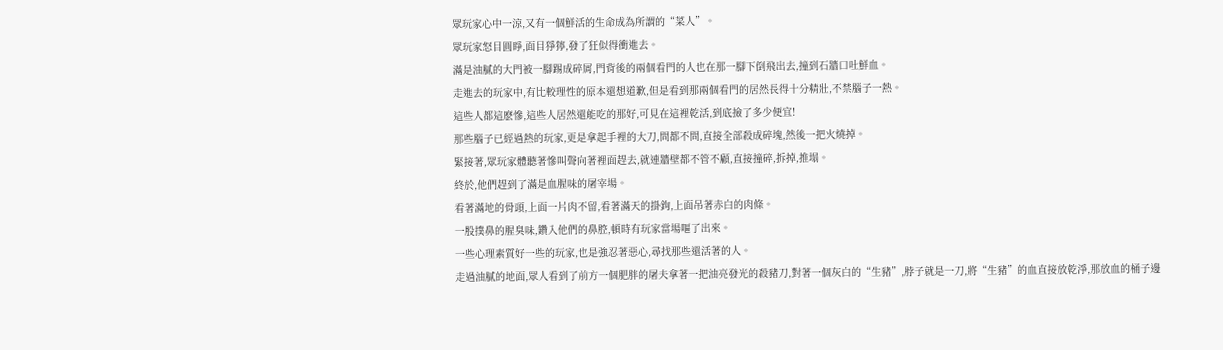眾玩家心中一涼,又有一個鮮活的生命成為所謂的“菜人”。
眾玩家怒目圓睜,面目猙獰,發了狂似得衝進去。
滿是油膩的大門被一腳踢成碎屑,門背後的兩個看門的人也在那一腳下倒飛出去,撞到石牆口吐鮮血。
走進去的玩家中,有比較理性的原本還想道歉,但是看到那兩個看門的居然長得十分精壯,不禁腦子一熱。
這些人都這麽慘,這些人居然還能吃的那好,可見在這裡乾活,到底撿了多少便宜!
那些腦子已經過熱的玩家,更是拿起手裡的大刀,問都不問,直接全部殺成碎塊,然後一把火燒掉。
緊接著,眾玩家體聽著慘叫聲向著裡面趕去,就連牆壁都不管不顧,直接撞碎,拆掉,推塌。
終於,他們趕到了滿是血腥味的屠宰場。
看著滿地的骨頭,上面一片肉不留,看著滿天的掛鉤,上面吊著赤白的肉條。
一股撲鼻的腥臭味,鑽入他們的鼻腔,頓時有玩家當場嘔了出來。
一些心理素質好一些的玩家,也是強忍著惡心,尋找那些還活著的人。
走過油膩的地面,眾人看到了前方一個肥胖的屠夫拿著一把油亮發光的殺豬刀,對著一個灰白的“生豬”,脖子就是一刀,將“生豬”的血直接放乾淨,那放血的桶子邊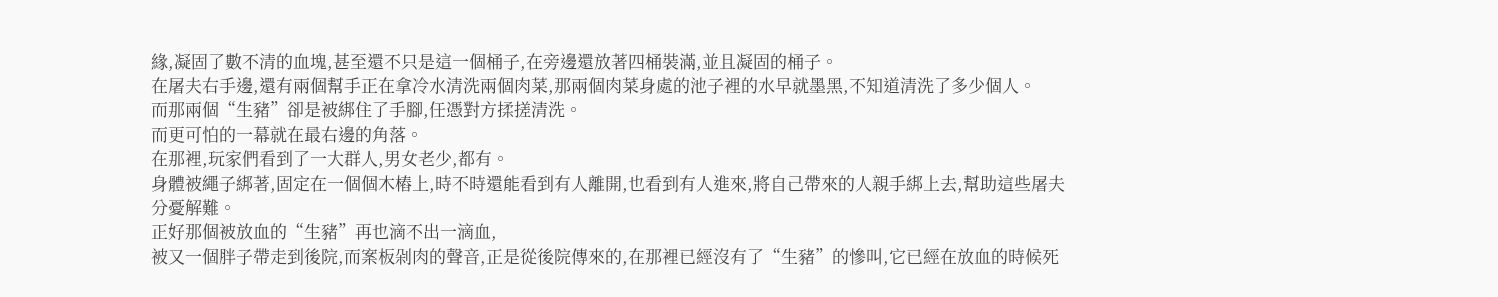緣,凝固了數不清的血塊,甚至還不只是這一個桶子,在旁邊還放著四桶裝滿,並且凝固的桶子。
在屠夫右手邊,還有兩個幫手正在拿冷水清洗兩個肉菜,那兩個肉菜身處的池子裡的水早就墨黑,不知道清洗了多少個人。
而那兩個“生豬”卻是被綁住了手腳,任憑對方揉搓清洗。
而更可怕的一幕就在最右邊的角落。
在那裡,玩家們看到了一大群人,男女老少,都有。
身體被繩子綁著,固定在一個個木樁上,時不時還能看到有人離開,也看到有人進來,將自己帶來的人親手綁上去,幫助這些屠夫分憂解難。
正好那個被放血的“生豬”再也滴不出一滴血,
被又一個胖子帶走到後院,而案板剁肉的聲音,正是從後院傳來的,在那裡已經沒有了“生豬”的慘叫,它已經在放血的時候死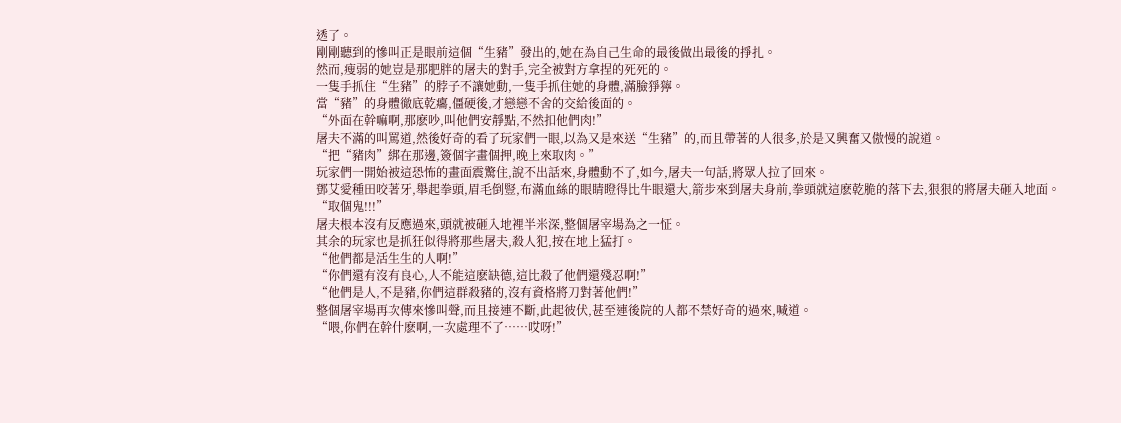透了。
剛剛聽到的慘叫正是眼前這個“生豬”發出的,她在為自己生命的最後做出最後的掙扎。
然而,瘦弱的她豈是那肥胖的屠夫的對手,完全被對方拿捏的死死的。
一隻手抓住“生豬”的脖子不讓她動,一隻手抓住她的身體,滿臉猙獰。
當“豬”的身體徹底乾癟,僵硬後,才戀戀不舍的交給後面的。
“外面在幹嘛啊,那麽吵,叫他們安靜點,不然扣他們肉!”
屠夫不滿的叫罵道,然後好奇的看了玩家們一眼,以為又是來送“生豬”的,而且帶著的人很多,於是又興奮又傲慢的說道。
“把“豬肉”綁在那邊,簽個字畫個押,晚上來取肉。”
玩家們一開始被這恐怖的畫面震驚住,說不出話來,身體動不了,如今,屠夫一句話,將眾人拉了回來。
鄧艾愛種田咬著牙,舉起拳頭,眉毛倒豎,布滿血絲的眼睛瞪得比牛眼還大,箭步來到屠夫身前,拳頭就這麽乾脆的落下去,狠狠的將屠夫砸入地面。
“取個鬼!!!”
屠夫根本沒有反應過來,頭就被砸入地裡半米深,整個屠宰場為之一怔。
其余的玩家也是抓狂似得將那些屠夫,殺人犯,按在地上猛打。
“他們都是活生生的人啊!”
“你們還有沒有良心,人不能這麽缺德,這比殺了他們還殘忍啊!”
“他們是人,不是豬,你們這群殺豬的,沒有資格將刀對著他們!”
整個屠宰場再次傳來慘叫聲,而且接連不斷,此起彼伏,甚至連後院的人都不禁好奇的過來,喊道。
“喂,你們在幹什麽啊,一次處理不了……哎呀!”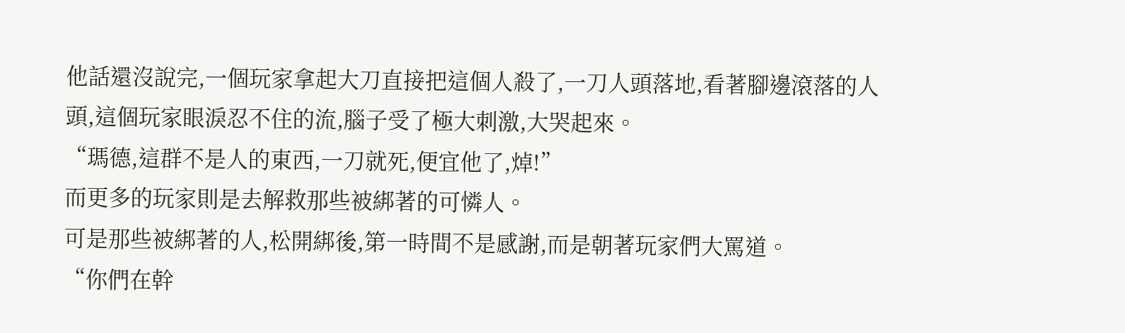他話還沒說完,一個玩家拿起大刀直接把這個人殺了,一刀人頭落地,看著腳邊滾落的人頭,這個玩家眼淚忍不住的流,腦子受了極大刺激,大哭起來。
“瑪德,這群不是人的東西,一刀就死,便宜他了,焯!”
而更多的玩家則是去解救那些被綁著的可憐人。
可是那些被綁著的人,松開綁後,第一時間不是感謝,而是朝著玩家們大罵道。
“你們在幹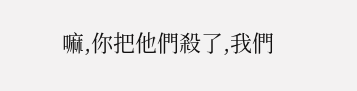嘛,你把他們殺了,我們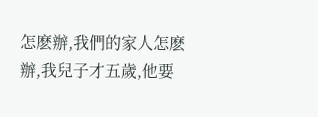怎麽辦,我們的家人怎麽辦,我兒子才五歲,他要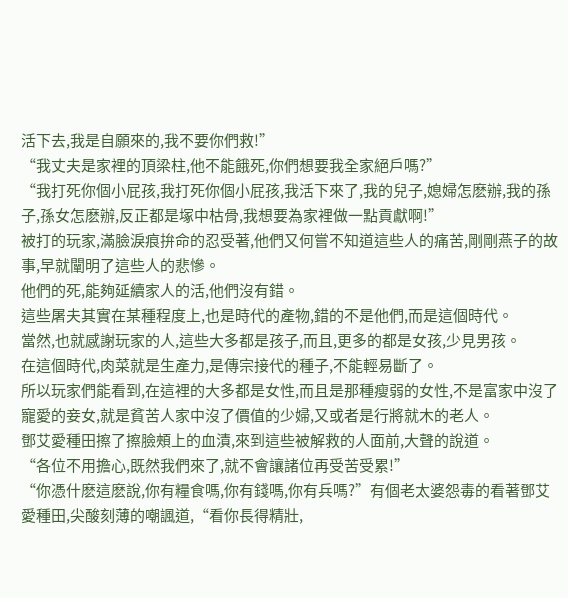活下去,我是自願來的,我不要你們救!”
“我丈夫是家裡的頂梁柱,他不能餓死,你們想要我全家絕戶嗎?”
“我打死你個小屁孩,我打死你個小屁孩,我活下來了,我的兒子,媳婦怎麽辦,我的孫子,孫女怎麽辦,反正都是塚中枯骨,我想要為家裡做一點貢獻啊!”
被打的玩家,滿臉淚痕拚命的忍受著,他們又何嘗不知道這些人的痛苦,剛剛燕子的故事,早就闡明了這些人的悲慘。
他們的死,能夠延續家人的活,他們沒有錯。
這些屠夫其實在某種程度上,也是時代的產物,錯的不是他們,而是這個時代。
當然,也就感謝玩家的人,這些大多都是孩子,而且,更多的都是女孩,少見男孩。
在這個時代,肉菜就是生產力,是傳宗接代的種子,不能輕易斷了。
所以玩家們能看到,在這裡的大多都是女性,而且是那種瘦弱的女性,不是富家中沒了寵愛的妾女,就是貧苦人家中沒了價值的少婦,又或者是行將就木的老人。
鄧艾愛種田擦了擦臉頰上的血漬,來到這些被解救的人面前,大聲的說道。
“各位不用擔心,既然我們來了,就不會讓諸位再受苦受累!”
“你憑什麽這麽說,你有糧食嗎,你有錢嗎,你有兵嗎?”有個老太婆怨毒的看著鄧艾愛種田,尖酸刻薄的嘲諷道,“看你長得精壯,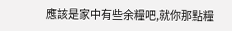應該是家中有些余糧吧,就你那點糧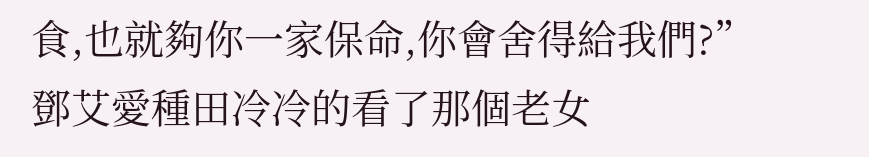食,也就夠你一家保命,你會舍得給我們?”
鄧艾愛種田冷冷的看了那個老女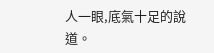人一眼,底氣十足的說道。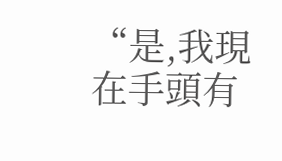“是,我現在手頭有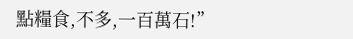點糧食,不多,一百萬石!”